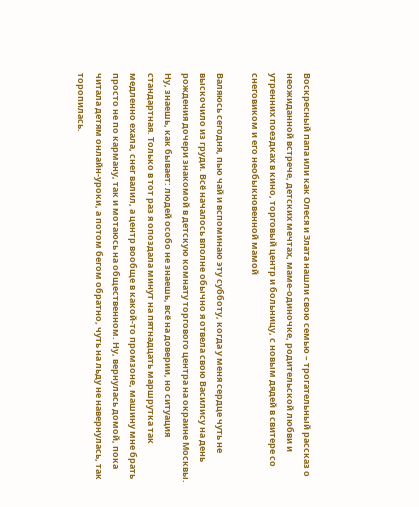Воскресный папа или как Олеся и Злата нашли свою семью – трогательный рассказ о неожиданной встрече, детских мечтах, маме-одиночке, родительской любви и утренних поездках в кино, торговый центр и больницу, с новым дядей в свитере со снеговиком и его необыкновенной мамой

Валяюсь сегодня, пью чай и вспоминаю эту субботу, когда у меня сердце чуть не выскочило из груди. Всё началось вполне обычно я отвела свою Василису на день рождения дочери знакомой в детскую комнату торгового центра на окраине Москвы. Ну, знаешь, как бывает: людей особо не знаешь, всё на доверии, но ситуация стандартная. Только в тот раз я опоздала минут на пятнадцать маршрутка так медленно ехала, снег валил, а центр вообще в какой-то промзоне, машину мне брать просто не по карману, так и мотаюсь на общественном. Ну, вернулась домой, пока читала детям онлайн-уроки, а потом бегом обратно, чуть на льду не навернулась, так торопилась.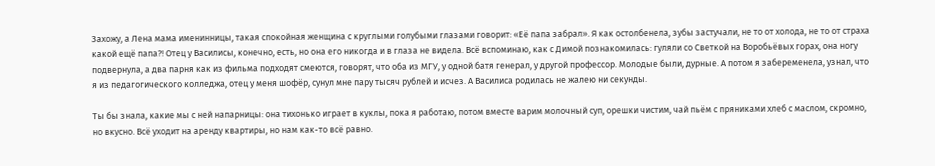Захожу, а Лена мама именинницы, такая спокойная женщина с круглыми голубыми глазами говорит: «Её папа забрал». Я как остолбенела, зубы застучали, не то от холода, не то от страха какой ещё папа?! Отец у Василисы, конечно, есть, но она его никогда и в глаза не видела. Всё вспоминаю, как с Димой познакомилась: гуляли со Светкой на Воробьёвых горах, она ногу подвернула, а два парня как из фильма подходят смеются, говорят, что оба из МГУ, у одной батя генерал, у другой профессор. Молодые были, дурные. А потом я забеременела, узнал, что я из педагогического колледжа, отец у меня шофёр, сунул мне пару тысяч рублей и исчез. А Василиса родилась не жалею ни секунды.

Ты бы знала, какие мы с ней напарницы: она тихонько играет в куклы, пока я работаю, потом вместе варим молочный суп, орешки чистим, чай пьём с пряниками хлеб с маслом, скромно, но вкусно. Всё уходит на аренду квартиры, но нам как-то всё равно.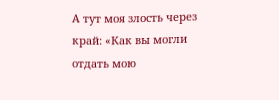А тут моя злость через край: «Как вы могли отдать мою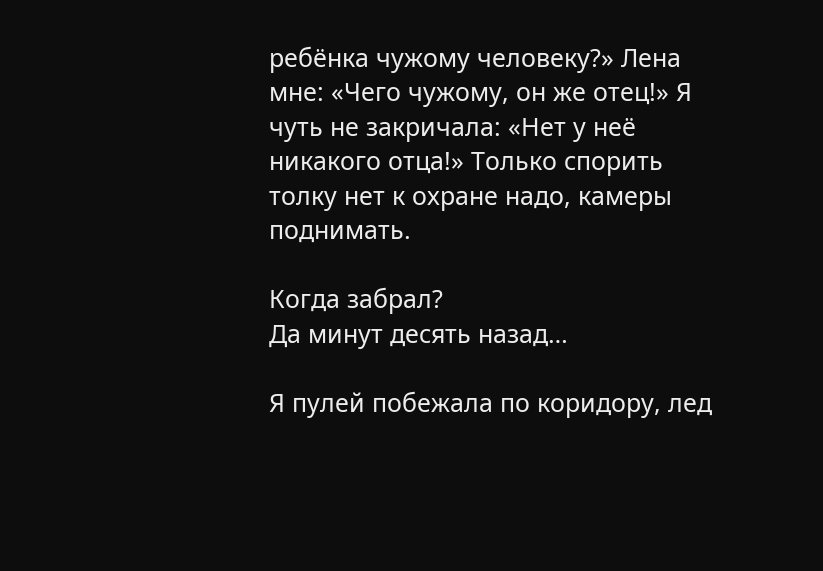ребёнка чужому человеку?» Лена мне: «Чего чужому, он же отец!» Я чуть не закричала: «Нет у неё никакого отца!» Только спорить толку нет к охране надо, камеры поднимать.

Когда забрал?
Да минут десять назад…

Я пулей побежала по коридору, лед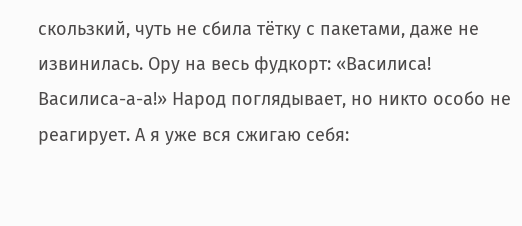скользкий, чуть не сбила тётку с пакетами, даже не извинилась. Ору на весь фудкорт: «Василиса! Василиса-а-а!» Народ поглядывает, но никто особо не реагирует. А я уже вся сжигаю себя: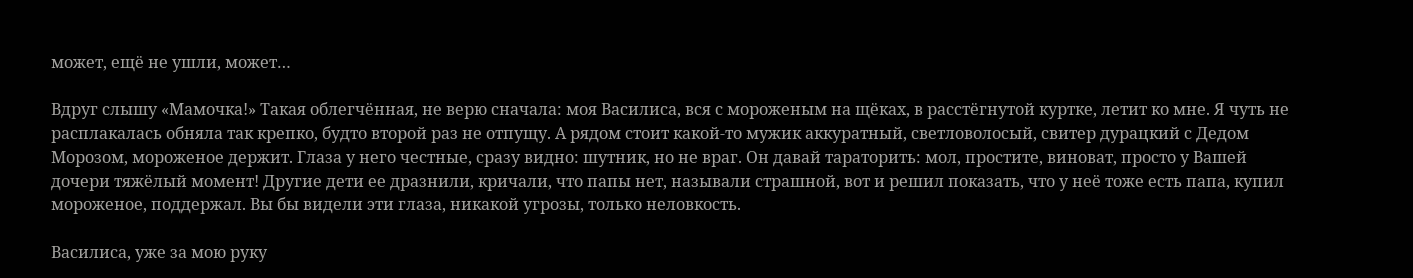может, ещё не ушли, может…

Вдруг слышу «Мамочка!» Такая облегчённая, не верю сначала: моя Василиса, вся с мороженым на щёках, в расстёгнутой куртке, летит ко мне. Я чуть не расплакалась обняла так крепко, будто второй раз не отпущу. А рядом стоит какой-то мужик аккуратный, светловолосый, свитер дурацкий с Дедом Морозом, мороженое держит. Глаза у него честные, сразу видно: шутник, но не враг. Он давай тараторить: мол, простите, виноват, просто у Вашей дочери тяжёлый момент! Другие дети ее дразнили, кричали, что папы нет, называли страшной, вот и решил показать, что у неё тоже есть папа, купил мороженое, поддержал. Вы бы видели эти глаза, никакой угрозы, только неловкость.

Василиса, уже за мою руку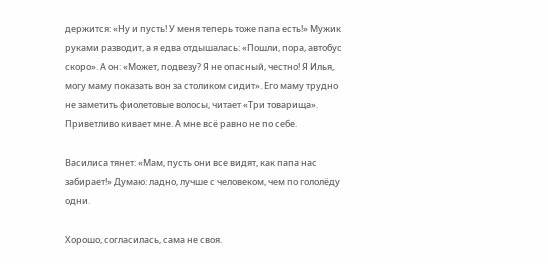держится: «Ну и пусть! У меня теперь тоже папа есть!» Мужик руками разводит, а я едва отдышалась: «Пошли, пора, автобус скоро». А он: «Может, подвезу? Я не опасный, честно! Я Илья, могу маму показать вон за столиком сидит». Его маму трудно не заметить фиолетовые волосы, читает «Три товарища». Приветливо кивает мне. А мне всё равно не по себе.

Василиса тянет: «Мам, пусть они все видят, как папа нас забирает!» Думаю: ладно, лучше с человеком, чем по гололёду одни.

Хорошо, согласилась, сама не своя.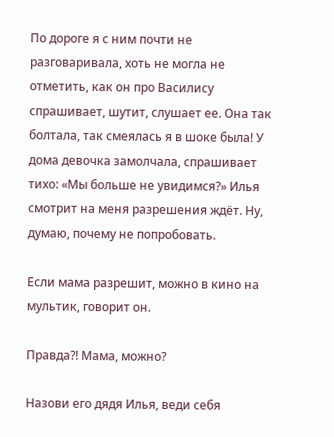По дороге я с ним почти не разговаривала, хоть не могла не отметить, как он про Василису спрашивает, шутит, слушает ее. Она так болтала, так смеялась я в шоке была! У дома девочка замолчала, спрашивает тихо: «Мы больше не увидимся?» Илья смотрит на меня разрешения ждёт. Ну, думаю, почему не попробовать.

Если мама разрешит, можно в кино на мультик, говорит он.

Правда?! Мама, можно?

Назови его дядя Илья, веди себя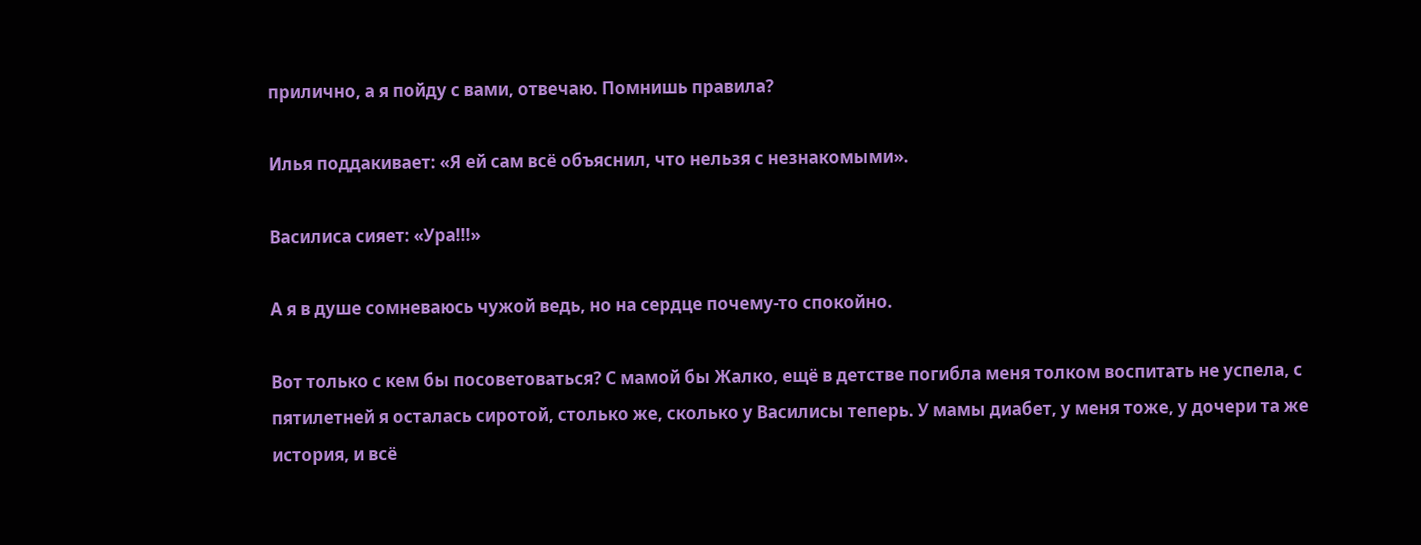прилично, а я пойду с вами, отвечаю. Помнишь правила?

Илья поддакивает: «Я ей сам всё объяснил, что нельзя с незнакомыми».

Василиса сияет: «Ура!!!»

А я в душе сомневаюсь чужой ведь, но на сердце почему-то спокойно.

Вот только с кем бы посоветоваться? С мамой бы Жалко, ещё в детстве погибла меня толком воспитать не успела, с пятилетней я осталась сиротой, столько же, сколько у Василисы теперь. У мамы диабет, у меня тоже, у дочери та же история, и всё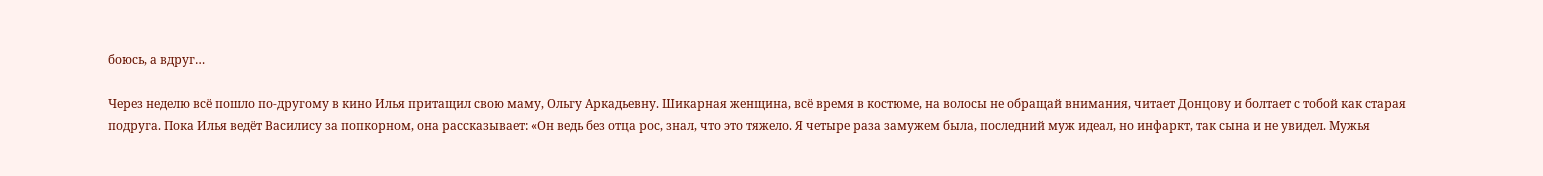боюсь, а вдруг…

Через неделю всё пошло по-другому в кино Илья притащил свою маму, Ольгу Аркадьевну. Шикарная женщина, всё время в костюме, на волосы не обращай внимания, читает Донцову и болтает с тобой как старая подруга. Пока Илья ведёт Василису за попкорном, она рассказывает: «Он ведь без отца рос, знал, что это тяжело. Я четыре раза замужем была, последний муж идеал, но инфаркт, так сына и не увидел. Мужья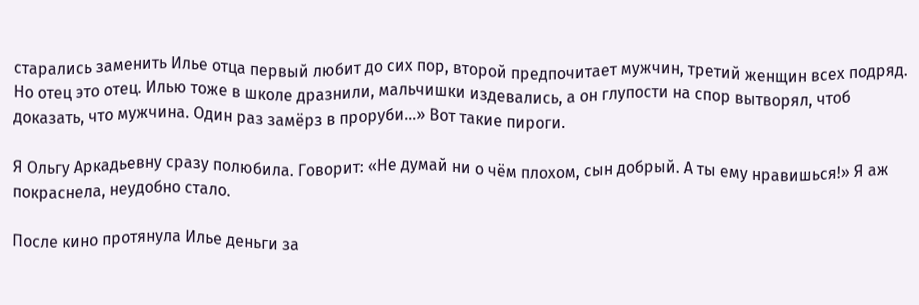старались заменить Илье отца первый любит до сих пор, второй предпочитает мужчин, третий женщин всех подряд. Но отец это отец. Илью тоже в школе дразнили, мальчишки издевались, а он глупости на спор вытворял, чтоб доказать, что мужчина. Один раз замёрз в проруби…» Вот такие пироги.

Я Ольгу Аркадьевну сразу полюбила. Говорит: «Не думай ни о чём плохом, сын добрый. А ты ему нравишься!» Я аж покраснела, неудобно стало.

После кино протянула Илье деньги за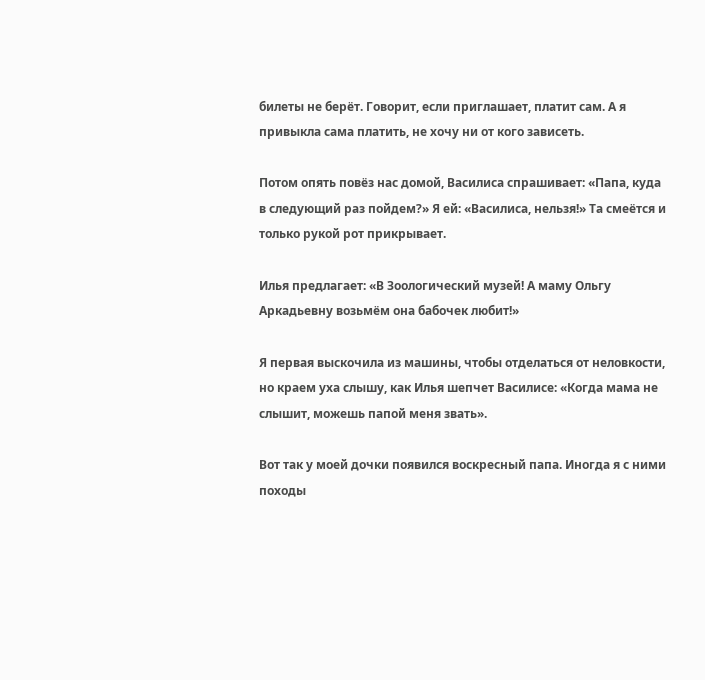билеты не берёт. Говорит, если приглашает, платит сам. А я привыкла сама платить, не хочу ни от кого зависеть.

Потом опять повёз нас домой, Василиса спрашивает: «Папа, куда в следующий раз пойдем?» Я ей: «Василиса, нельзя!» Та смеётся и только рукой рот прикрывает.

Илья предлагает: «В Зоологический музей! А маму Ольгу Аркадьевну возьмём она бабочек любит!»

Я первая выскочила из машины, чтобы отделаться от неловкости, но краем уха слышу, как Илья шепчет Василисе: «Когда мама не слышит, можешь папой меня звать».

Вот так у моей дочки появился воскресный папа. Иногда я с ними походы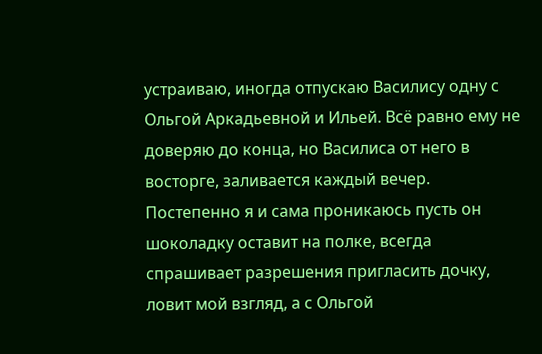устраиваю, иногда отпускаю Василису одну с Ольгой Аркадьевной и Ильей. Всё равно ему не доверяю до конца, но Василиса от него в восторге, заливается каждый вечер. Постепенно я и сама проникаюсь пусть он шоколадку оставит на полке, всегда спрашивает разрешения пригласить дочку, ловит мой взгляд, а с Ольгой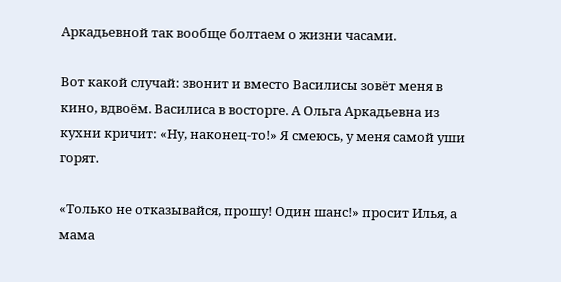Аркадьевной так вообще болтаем о жизни часами.

Вот какой случай: звонит и вместо Василисы зовёт меня в кино, вдвоём. Василиса в восторге. А Ольга Аркадьевна из кухни кричит: «Ну, наконец-то!» Я смеюсь, у меня самой уши горят.

«Только не отказывайся, прошу! Один шанс!» просит Илья, а мама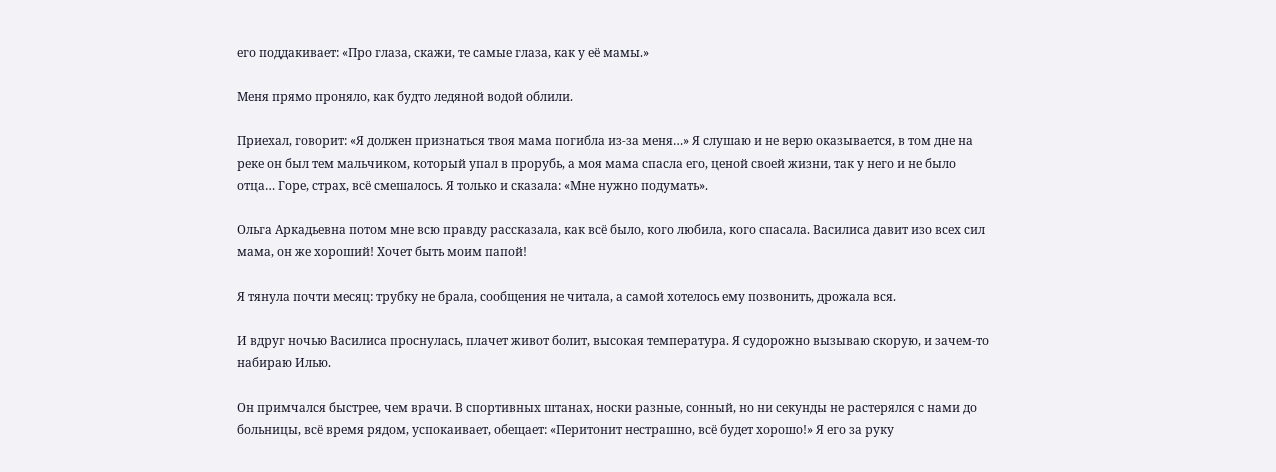его поддакивает: «Про глаза, скажи, те самые глаза, как у её мамы.»

Меня прямо проняло, как будто ледяной водой облили.

Приехал, говорит: «Я должен признаться твоя мама погибла из-за меня…» Я слушаю и не верю оказывается, в том дне на реке он был тем мальчиком, который упал в прорубь, а моя мама спасла его, ценой своей жизни, так у него и не было отца… Горе, страх, всё смешалось. Я только и сказала: «Мне нужно подумать».

Ольга Аркадьевна потом мне всю правду рассказала, как всё было, кого любила, кого спасала. Василиса давит изо всех сил мама, он же хороший! Хочет быть моим папой!

Я тянула почти месяц: трубку не брала, сообщения не читала, а самой хотелось ему позвонить, дрожала вся.

И вдруг ночью Василиса проснулась, плачет живот болит, высокая температура. Я судорожно вызываю скорую, и зачем-то набираю Илью.

Он примчался быстрее, чем врачи. В спортивных штанах, носки разные, сонный, но ни секунды не растерялся с нами до больницы, всё время рядом, успокаивает, обещает: «Перитонит нестрашно, всё будет хорошо!» Я его за руку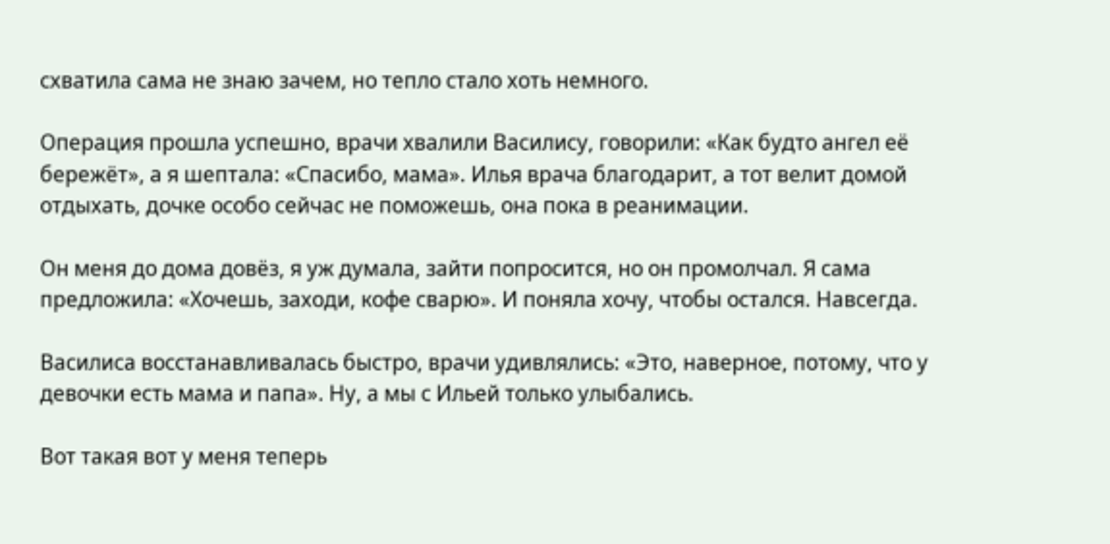схватила сама не знаю зачем, но тепло стало хоть немного.

Операция прошла успешно, врачи хвалили Василису, говорили: «Как будто ангел её бережёт», а я шептала: «Спасибо, мама». Илья врача благодарит, а тот велит домой отдыхать, дочке особо сейчас не поможешь, она пока в реанимации.

Он меня до дома довёз, я уж думала, зайти попросится, но он промолчал. Я сама предложила: «Хочешь, заходи, кофе сварю». И поняла хочу, чтобы остался. Навсегда.

Василиса восстанавливалась быстро, врачи удивлялись: «Это, наверное, потому, что у девочки есть мама и папа». Ну, а мы с Ильей только улыбались.

Вот такая вот у меня теперь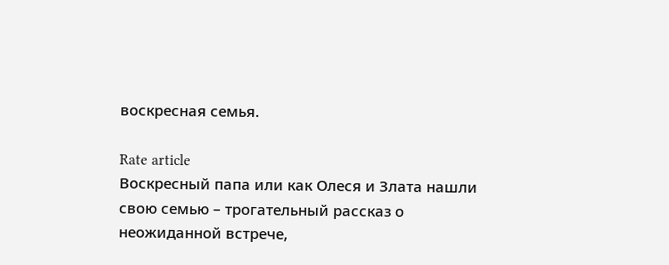воскресная семья.

Rate article
Воскресный папа или как Олеся и Злата нашли свою семью – трогательный рассказ о неожиданной встрече,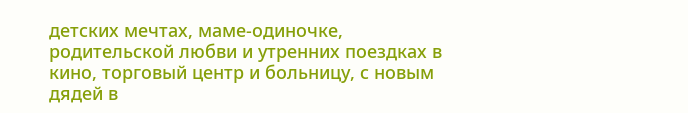детских мечтах, маме-одиночке, родительской любви и утренних поездках в кино, торговый центр и больницу, с новым дядей в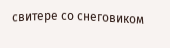свитере со снеговиком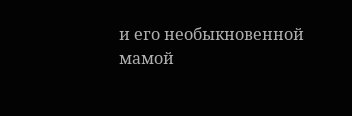и его необыкновенной мамой